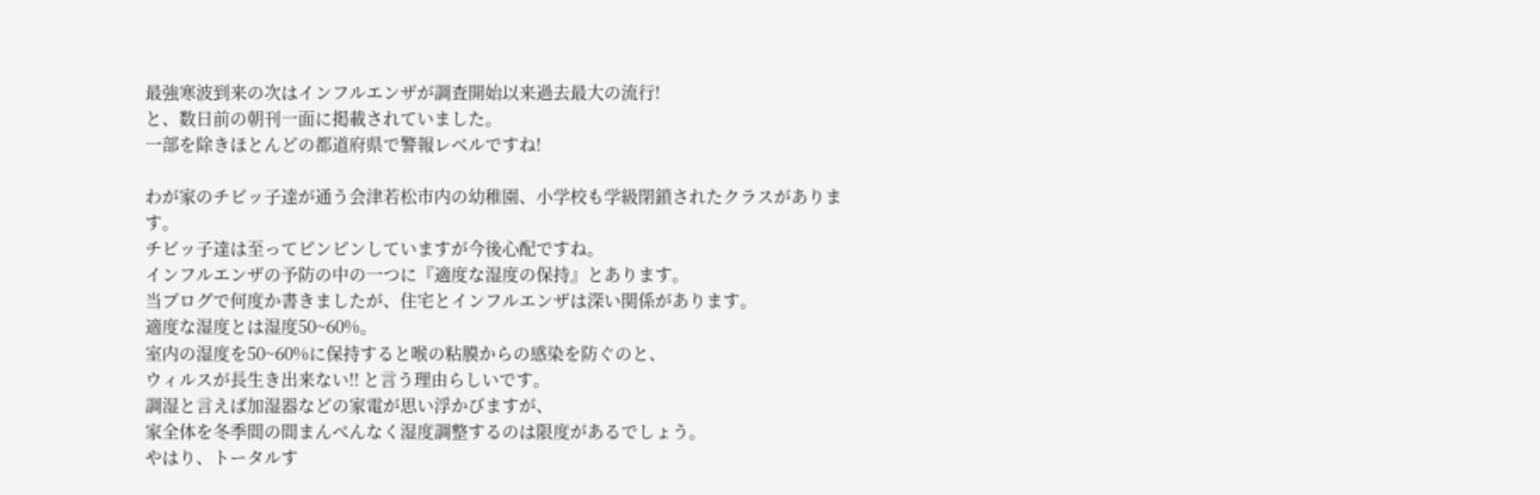最強寒波到来の次はインフルエンザが調査開始以来過去最大の流行!
と、数日前の朝刊一面に掲載されていました。
一部を除きほとんどの都道府県で警報レベルですね!

わが家のチビッ子達が通う会津若松市内の幼稚園、小学校も学級閉鎖されたクラスがあります。
チビッ子達は至ってピンピンしていますが今後心配ですね。
インフルエンザの予防の中の一つに『適度な湿度の保持』とあります。
当ブログで何度か書きましたが、住宅とインフルエンザは深い関係があります。
適度な湿度とは湿度50~60%。
室内の湿度を50~60%に保持すると喉の粘膜からの感染を防ぐのと、
ウィルスが長生き出来ない!! と言う理由らしいです。
調湿と言えば加湿器などの家電が思い浮かびますが、
家全体を冬季間の間まんべんなく湿度調整するのは限度があるでしょう。
やはり、トータルす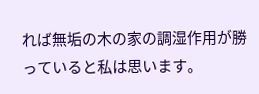れば無垢の木の家の調湿作用が勝っていると私は思います。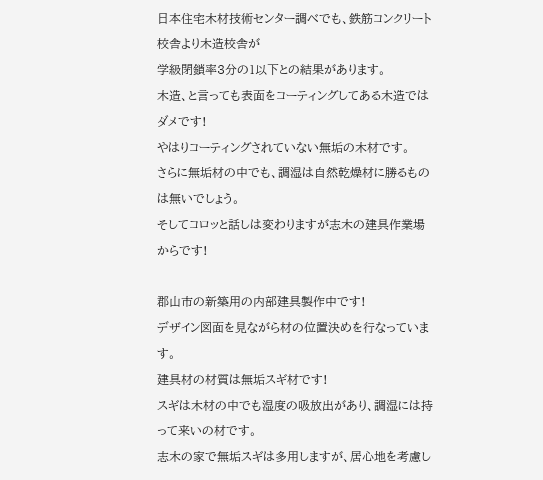日本住宅木材技術センター調べでも、鉄筋コンクリート校舎より木造校舎が
学級閉鎖率3分の1以下との結果があります。
木造、と言っても表面をコーティングしてある木造ではダメです!
やはりコーティングされていない無垢の木材です。
さらに無垢材の中でも、調湿は自然乾燥材に勝るものは無いでしょう。
そしてコロッと話しは変わりますが志木の建具作業場からです!

郡山市の新築用の内部建具製作中です!
デザイン図面を見ながら材の位置決めを行なっています。
建具材の材質は無垢スギ材です!
スギは木材の中でも湿度の吸放出があり、調湿には持って来いの材です。
志木の家で無垢スギは多用しますが、居心地を考慮し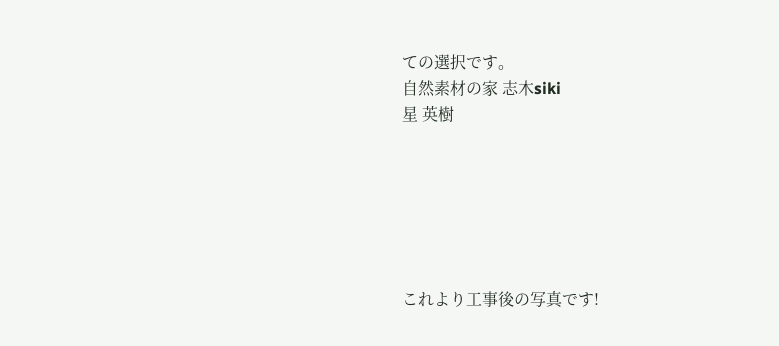ての選択です。
自然素材の家 志木siki
星 英樹






これより工事後の写真です!